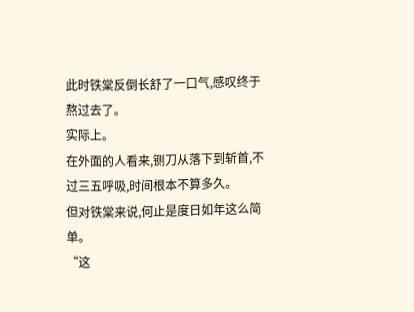此时铁棠反倒长舒了一口气,感叹终于熬过去了。
实际上。
在外面的人看来,铡刀从落下到斩首,不过三五呼吸,时间根本不算多久。
但对铁棠来说,何止是度日如年这么简单。
“这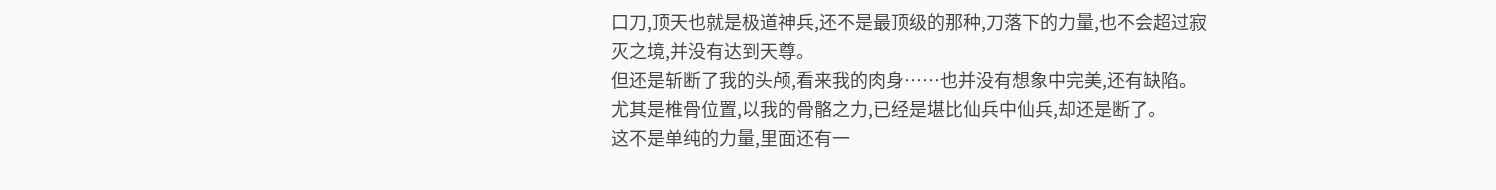口刀,顶天也就是极道神兵,还不是最顶级的那种,刀落下的力量,也不会超过寂灭之境,并没有达到天尊。
但还是斩断了我的头颅,看来我的肉身……也并没有想象中完美,还有缺陷。
尤其是椎骨位置,以我的骨骼之力,已经是堪比仙兵中仙兵,却还是断了。
这不是单纯的力量,里面还有一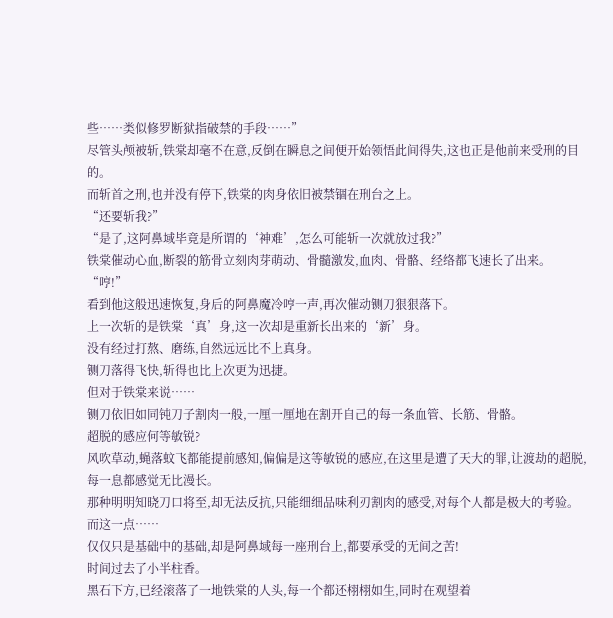些……类似修罗断狱指破禁的手段……”
尽管头颅被斩,铁棠却毫不在意,反倒在瞬息之间便开始领悟此间得失,这也正是他前来受刑的目的。
而斩首之刑,也并没有停下,铁棠的肉身依旧被禁锢在刑台之上。
“还要斩我?”
“是了,这阿鼻域毕竟是所谓的‘神难’,怎么可能斩一次就放过我?”
铁棠催动心血,断裂的筋骨立刻肉芽萌动、骨髓激发,血肉、骨骼、经络都飞速长了出来。
“哼!”
看到他这般迅速恢复,身后的阿鼻魔冷哼一声,再次催动铡刀狠狠落下。
上一次斩的是铁棠‘真’身,这一次却是重新长出来的‘新’身。
没有经过打熬、磨练,自然远远比不上真身。
铡刀落得飞快,斩得也比上次更为迅捷。
但对于铁棠来说……
铡刀依旧如同钝刀子割肉一般,一厘一厘地在割开自己的每一条血管、长筋、骨骼。
超脱的感应何等敏锐?
风吹草动,蝇落蚊飞都能提前感知,偏偏是这等敏锐的感应,在这里是遭了天大的罪,让渡劫的超脱,每一息都感觉无比漫长。
那种明明知晓刀口将至,却无法反抗,只能细细品味利刃割肉的感受,对每个人都是极大的考验。
而这一点……
仅仅只是基础中的基础,却是阿鼻域每一座刑台上,都要承受的无间之苦!
时间过去了小半柱香。
黑石下方,已经滚落了一地铁棠的人头,每一个都还栩栩如生,同时在观望着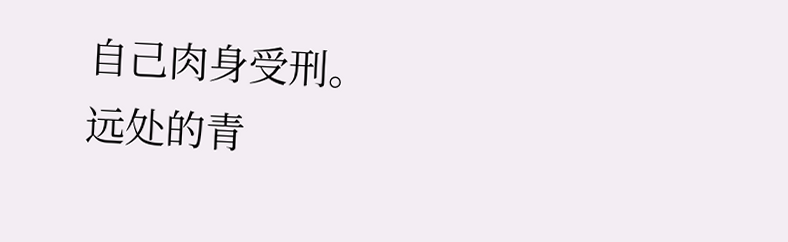自己肉身受刑。
远处的青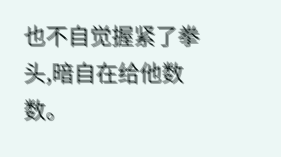也不自觉握紧了拳头,暗自在给他数数。